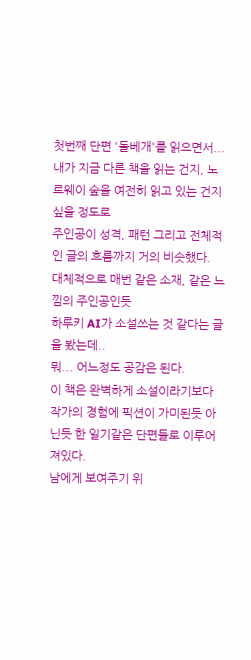첫번째 단편 '돌베개'를 읽으면서...
내가 지금 다른 책을 읽는 건지, 노르웨이 숲을 여전히 읽고 있는 건지 싶을 정도로
주인공이 성격, 패턴 그리고 전체적인 글의 흐름까지 거의 비슷했다.
대체적으로 매번 같은 소재, 같은 느낌의 주인공인듯
하루키 AI가 소설쓰는 것 같다는 글을 봤는데..
뭐... 어느정도 공감은 된다.
이 책은 완벽하게 소설이라기보다
작가의 경험에 픽션이 가미된듯 아닌듯 한 일기같은 단편들로 이루어져있다.
남에게 보여주기 위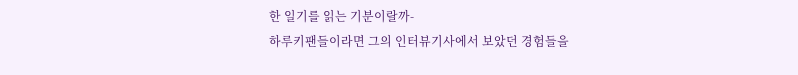한 일기를 읽는 기분이랄까-
하루키팬들이라면 그의 인터뷰기사에서 보았던 경험들을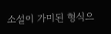소설이 가미된 형식으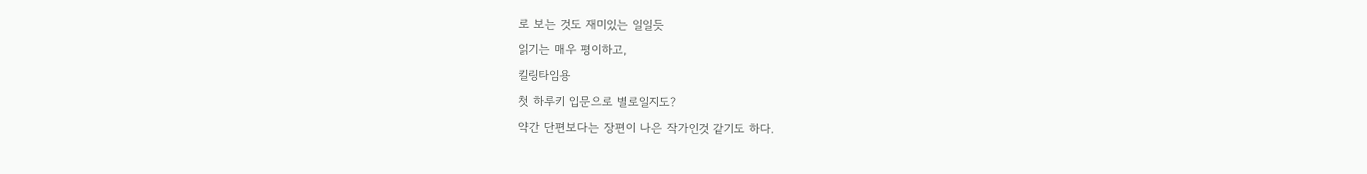로 보는 것도 재미있는 일일듯
읽기는 매우 평이하고,
킬링타임용
첫 하루키 입문으로 별로일지도?
약간 단편보다는 장편이 나은 작가인것 같기도 하다.